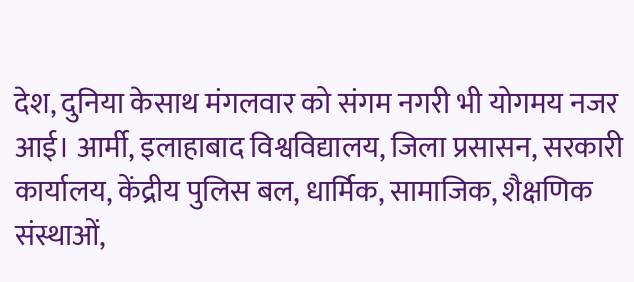देश, दुनिया केसाथ मंगलवार को संगम नगरी भी योगमय नजर आई। आर्मी, इलाहाबाद विश्वविद्यालय, जिला प्रसासन, सरकारी कार्यालय, केंद्रीय पुलिस बल, धार्मिक, सामाजिक, शैक्षणिक संस्थाओं,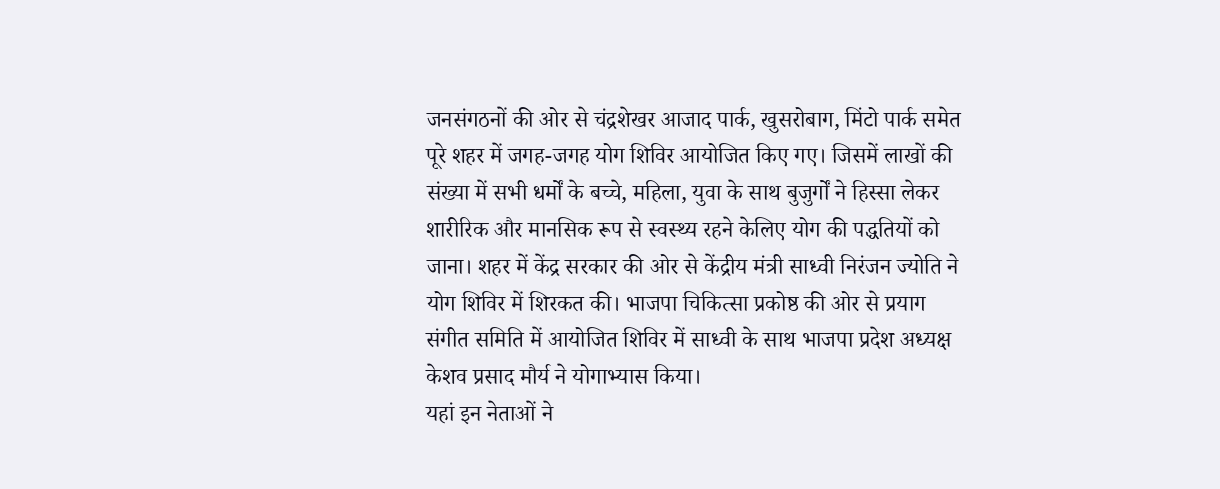जनसंगठनों की ओर से चंद्रशेखर आजाद पार्क, खुसरोबाग, मिंटो पार्क समेत पूरे शहर में जगह-जगह योग शिविर आयोजित किए गए। जिसमें लाखों की संख्या में सभी धर्मों के बच्चे, महिला, युवा के साथ बुजुर्गों ने हिस्सा लेकर शारीरिक और मानसिक रूप से स्वस्थ्य रहने केलिए योग की पद्धतियों को जाना। शहर में केंद्र सरकार की ओर से केंद्रीय मंत्री साध्वी निरंजन ज्योति ने योग शिविर में शिरकत की। भाजपा चिकित्सा प्रकोष्ठ की ओर से प्रयाग संगीत समिति में आयोजित शिविर में साध्वी के साथ भाजपा प्रदेश अध्यक्ष केशव प्रसाद मौर्य ने योगाभ्यास किया।
यहां इन नेताओं ने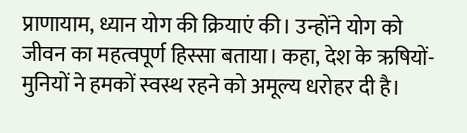प्राणायाम, ध्यान योग की क्रियाएं की। उन्होंने योग को जीवन का महत्वपूर्ण हिस्सा बताया। कहा, देश के ऋषियों-मुनियों ने हमकों स्वस्थ रहने को अमूल्य धरोहर दी है।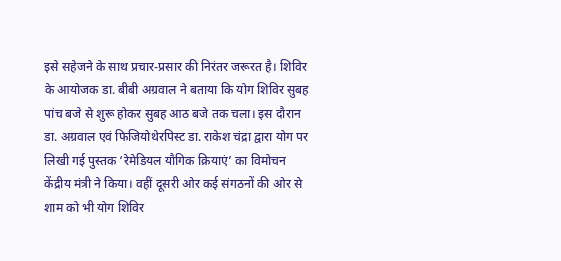इसे सहेजने के साथ प्रचार-प्रसार की निरंतर जरूरत है। शिविर के आयोजक डा. बीबी अग्रवाल ने बताया कि योग शिविर सुबह पांच बजे से शुरू होकर सुबह आठ बजे तक चला। इस दौरान डा. अग्रवाल एवं फिजियोथेरपिस्ट डा. राकेश चंद्रा द्वारा योग पर लिखी गई पुस्तक ‘रेमेडियल यौगिक क्रियाएं’ का विमोचन केंद्रीय मंत्री ने किया। वहीं दूसरी ओर कई संगठनों की ओर से शाम को भी योग शिविर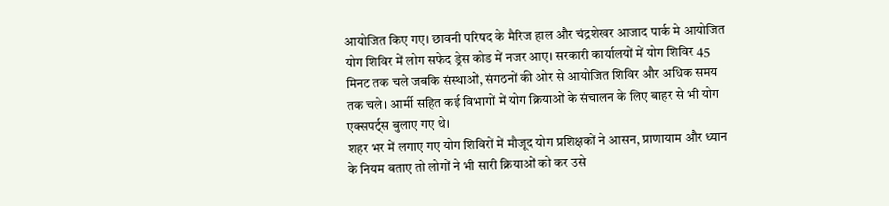आयोजित किए गए। छावनी परिषद के मैरिज हाल और चंद्रशेखर आजाद पार्क मे आयोजित योग शिविर में लोग सफेद ड्रेस कोड में नजर आए। सरकारी कार्यालयों में योग शिविर 45 मिनट तक चले जबकि संस्थाओं, संगठनों की ओर से आयोजित शिविर और अधिक समय तक चले। आर्मी सहित कई विभागों में योग क्रियाओं के संचालन के लिए बाहर से भी योग एक्सपर्ट्स बुलाए गए थे।
शहर भर में लगाए गए योग शिविरों में मौजूद योग प्रशिक्षकों ने आसन, प्राणायाम और ध्यान के नियम बताए तो लोगों ने भी सारी क्रियाओं को कर उसे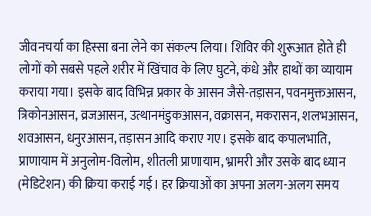जीवनचर्या का हिस्सा बना लेने का संकल्प लिया। शिविर की शुरूआत होते ही लोगों को सबसे पहले शरीर में खिंचाव के लिए घुटने, कंधे और हाथों का व्यायाम कराया गया। इसके बाद विभिन्न प्रकार के आसन जैसे-तड़ासन, पवनमुक्तआसन, त्रिकोनआसन, व्रजआसन, उत्थानमंडुकआसन, वक्रासन, मकरासन, शलभआसन, शवआसन, धनुरआसन, तड़ासन आदि कराए गए। इसके बाद कपालभाति, प्राणायाम में अनुलोम-विलोम, शीतली प्राणायाम, भ्रामरी और उसके बाद ध्यान (मेडिटेशन) की क्रिया कराई गई। हर क्रियाओं का अपना अलग-अलग समय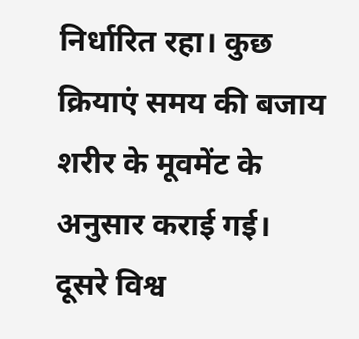निर्धारित रहा। कुछ क्रियाएं समय की बजाय शरीर के मूवमेंट के अनुसार कराई गई।
दूसरे विश्व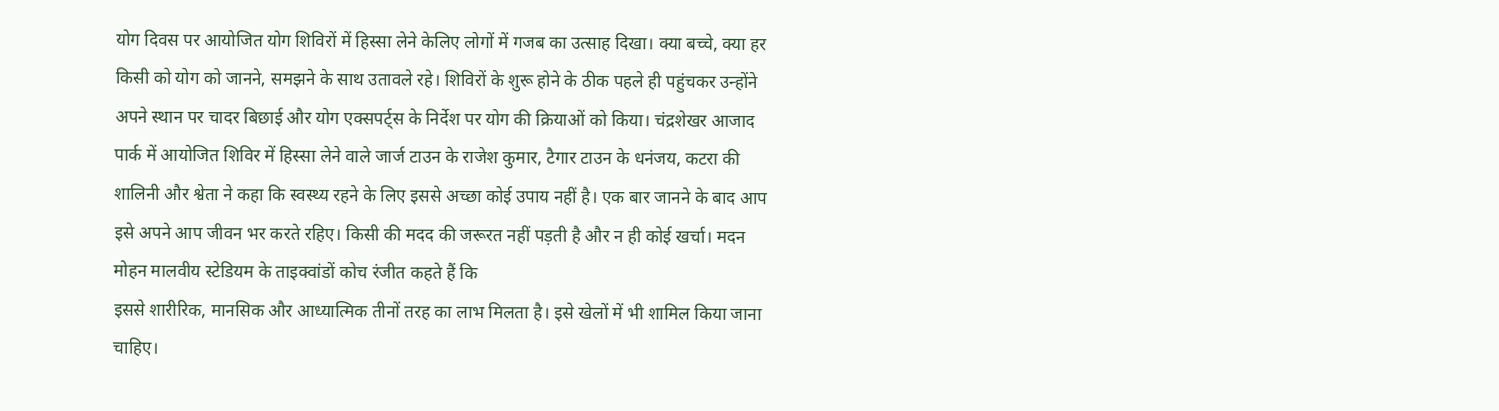योग दिवस पर आयोजित योग शिविरों में हिस्सा लेने केलिए लोगों में गजब का उत्साह दिखा। क्या बच्चे, क्या हर किसी को योग को जानने, समझने के साथ उतावले रहे। शिविरों के शुरू होने के ठीक पहले ही पहुंचकर उन्होंने अपने स्थान पर चादर बिछाई और योग एक्सपर्ट्स के निर्देश पर योग की क्रियाओं को किया। चंद्रशेखर आजाद पार्क में आयोजित शिविर में हिस्सा लेने वाले जार्ज टाउन के राजेश कुमार, टैगार टाउन के धनंजय, कटरा की शालिनी और श्वेता ने कहा कि स्वस्थ्य रहने के लिए इससे अच्छा कोई उपाय नहीं है। एक बार जानने के बाद आप इसे अपने आप जीवन भर करते रहिए। किसी की मदद की जरूरत नहीं पड़ती है और न ही कोई खर्चा। मदन मोहन मालवीय स्टेडियम के ताइक्वांडों कोच रंजीत कहते हैं कि
इससे शारीरिक, मानसिक और आध्यात्मिक तीनों तरह का लाभ मिलता है। इसे खेलों में भी शामिल किया जाना चाहिए।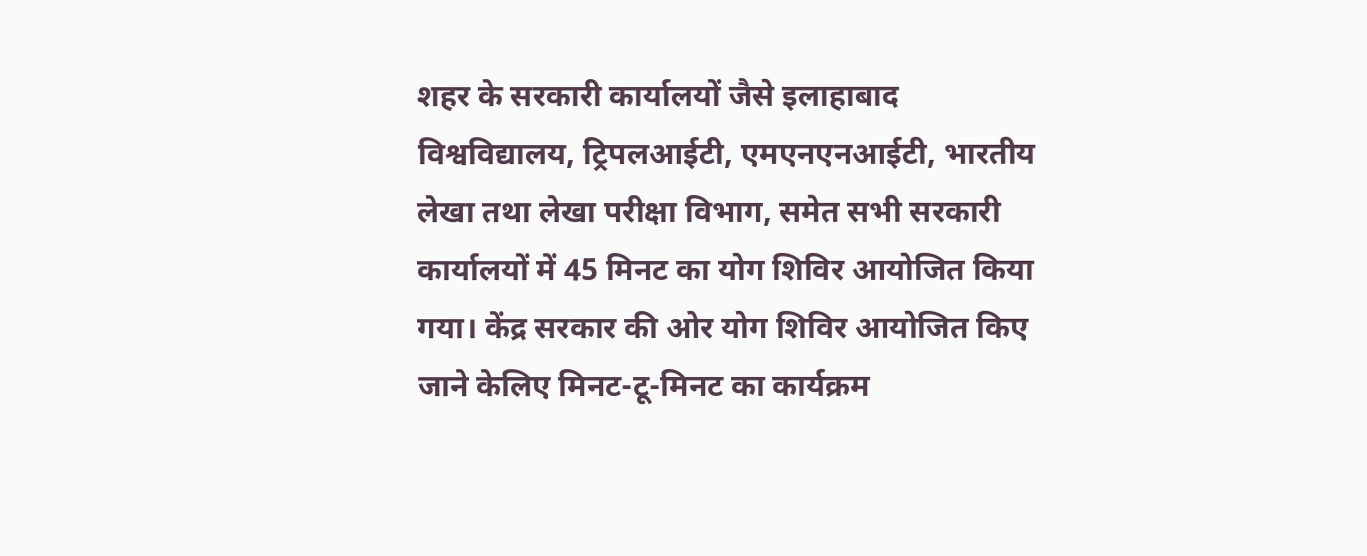शहर के सरकारी कार्यालयों जैसे इलाहाबाद विश्वविद्यालय, ट्रिपलआईटी, एमएनएनआईटी, भारतीय लेखा तथा लेखा परीक्षा विभाग, समेत सभी सरकारी कार्यालयों में 45 मिनट का योग शिविर आयोजित किया गया। केंद्र सरकार की ओर योग शिविर आयोजित किए जाने केलिए मिनट-टू-मिनट का कार्यक्रम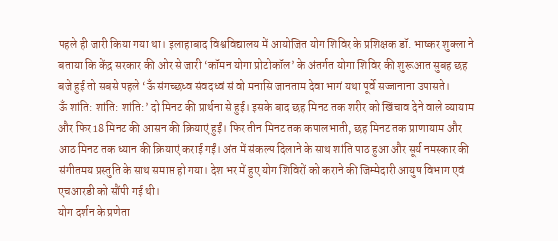पहले ही जारी किया गया था। इलाहाबाद विश्वविद्यालय में आयोजित योग शिविर के प्रशिक्षक डॉ. भाष्कर शुक्ला ने बताया कि केंद्र सरकार की ओर से जारी ‘कॉमन योगा प्रोटोकॉल’ के अंतर्गत योगा शिविर की शुरूआत सुबह छह बजे हुई तो सबसे पहले ‘ऊँ संगच्छध्व संवदध्वं सं वो मनासि जानताम देवा भागं यथा पूर्वे सज्जानाना उपासते।
ऊँ शांति: शांति: शांति:’ दो मिनट की प्रार्थना से हुई। इसके बाद छह मिनट तक शरीर को खिंचाव देने वाले व्यायाम और फिर 18 मिनट की आसन की क्रियाएं हुईं। फिर तीन मिनट तक कपालभाती, छह मिनट तक प्राणायाम और आठ मिनट तक ध्यान की क्रियाएं कराई गईं। अंत में संकल्प दिलाने के साथ शांति पाठ हुआ और सूर्य नमस्कार की संगीतमय प्रस्तुति के साथ समाप्त हो गया। देश भर में हुए योग शिविरों को कराने की जिम्मेदारी आयुष विभाग एवं एचआरडी को सौंपी गई थी।
योग दर्शन के प्रणेता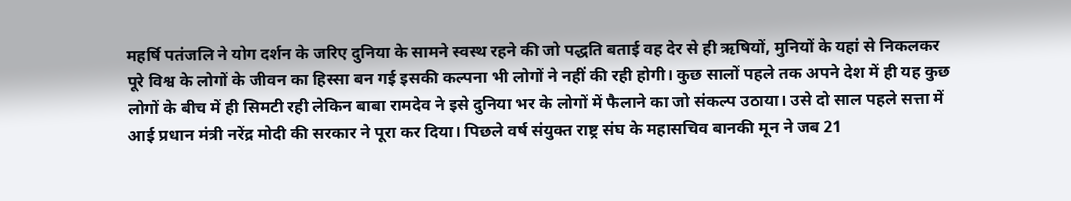महर्षि पतंजलि ने योग दर्शन के जरिए दुनिया के सामने स्वस्थ रहने की जो पद्धति बताई वह देर से ही ऋषियों, मुनियों के यहां से निकलकर पूरे विश्व के लोगों के जीवन का हिस्सा बन गई इसकी कल्पना भी लोगों ने नहीं की रही होगी। कुछ सालों पहले तक अपने देश में ही यह कुछ लोगों के बीच में ही सिमटी रही लेकिन बाबा रामदेव ने इसे दुनिया भर के लोगों में फैलाने का जो संकल्प उठाया। उसे दो साल पहले सत्ता में आई प्रधान मंत्री नरेंद्र मोदी की सरकार ने पूरा कर दिया। पिछले वर्ष संयुक्त राष्ट्र संघ के महासचिव बानकी मून ने जब 21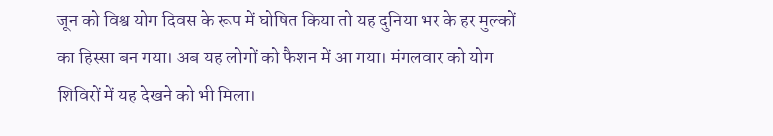जून को विश्व योग दिवस के रूप में घोषित किया तो यह दुनिया भर के हर मुल्कों का हिस्सा बन गया। अब यह लोगों को फैशन में आ गया। मंगलवार को योग शिविरों में यह देखने को भी मिला।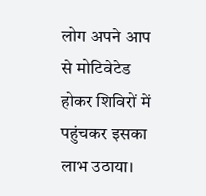लोग अपने आप से मोटिवेटेड होकर शिविरों में पहुंचकर इसका लाभ उठाया।